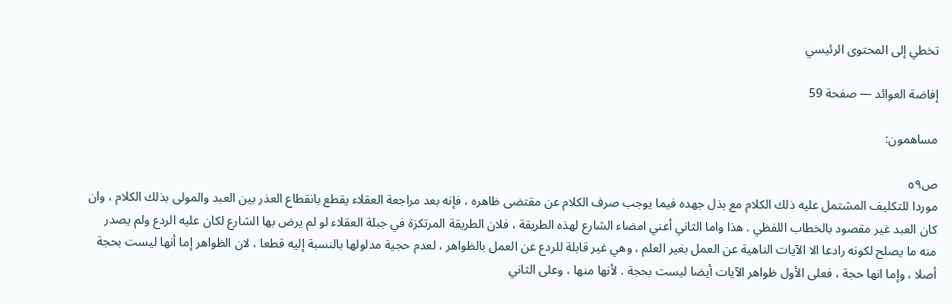تخطي إلى المحتوى الرئيسي

إفاضة العوائد — صفحة 59

مساهمون:

ص٥٩
موردا للتكليف المشتمل عليه ذلك الكلام مع بذل جهده فيما يوجب صرف الكلام عن مقتضى ظاهره ، فإنه بعد مراجعة العقلاء يقطع بانقطاع العذر بين العبد والمولى بذلك الكلام ، وان كان العبد غير مقصود بالخطاب اللفظي . هذا واما الثاني أعني امضاء الشارع لهذه الطريقة ، فلان الطريقة المرتكزة في جبلة العقلاء لو لم يرض بها الشارع لكان عليه الردع ولم يصدر منه ما يصلح لكونه رادعا الا الآيات الناهية عن العمل بغير العلم ، وهي غير قابلة للردع عن العمل بالظواهر ، لعدم حجية مدلولها بالنسبة إليه قطعا ، لان الظواهر إما أنها ليست بحجة أصلا ، وإما انها حجة ، فعلى الأول ظواهر الآيات أيضا ليست بحجة . لأنها منها ، وعلى الثاني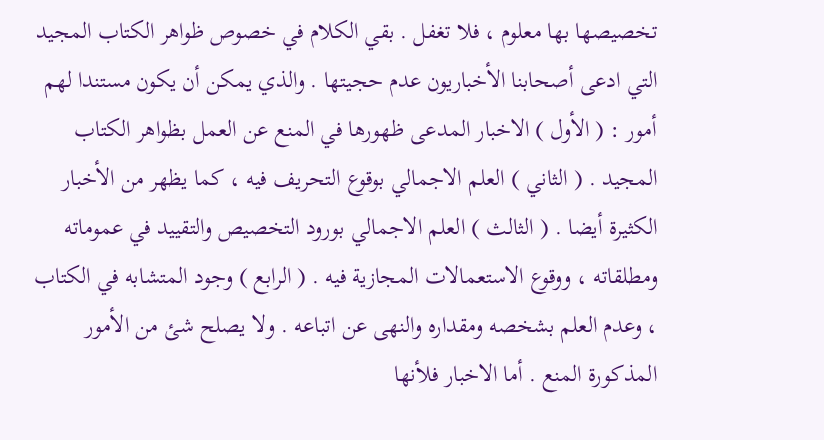تخصيصها بها معلوم ، فلا تغفل . بقي الكلام في خصوص ظواهر الكتاب المجيد التي ادعى أصحابنا الأخباريون عدم حجيتها . والذي يمكن أن يكون مستندا لهم أمور : ( الأول ) الاخبار المدعى ظهورها في المنع عن العمل بظواهر الكتاب المجيد . ( الثاني ) العلم الاجمالي بوقوع التحريف فيه ، كما يظهر من الأخبار الكثيرة أيضا . ( الثالث ) العلم الاجمالي بورود التخصيص والتقييد في عموماته ومطلقاته ، ووقوع الاستعمالات المجازية فيه . ( الرابع ) وجود المتشابه في الكتاب ، وعدم العلم بشخصه ومقداره والنهى عن اتباعه . ولا يصلح شئ من الأمور المذكورة المنع . أما الاخبار فلأنها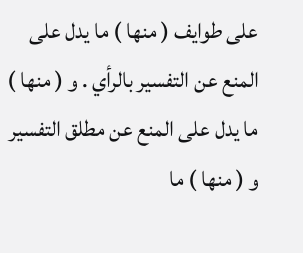على طوايف ( منها ) ما يدل على المنع عن التفسير بالرأي . و ( منها ) ما يدل على المنع عن مطلق التفسير و ( منها ) ما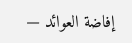إفاضة العوائد —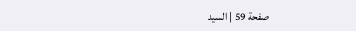صفحة 59 | السيد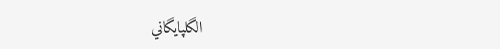الگلپايگاني